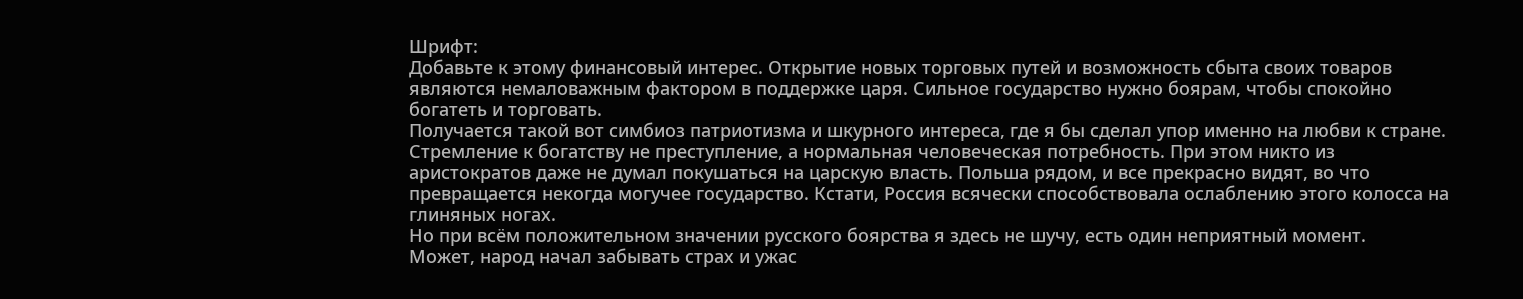Шрифт:
Добавьте к этому финансовый интерес. Открытие новых торговых путей и возможность сбыта своих товаров являются немаловажным фактором в поддержке царя. Сильное государство нужно боярам, чтобы спокойно богатеть и торговать.
Получается такой вот симбиоз патриотизма и шкурного интереса, где я бы сделал упор именно на любви к стране. Стремление к богатству не преступление, а нормальная человеческая потребность. При этом никто из аристократов даже не думал покушаться на царскую власть. Польша рядом, и все прекрасно видят, во что превращается некогда могучее государство. Кстати, Россия всячески способствовала ослаблению этого колосса на глиняных ногах.
Но при всём положительном значении русского боярства я здесь не шучу, есть один неприятный момент.
Может, народ начал забывать страх и ужас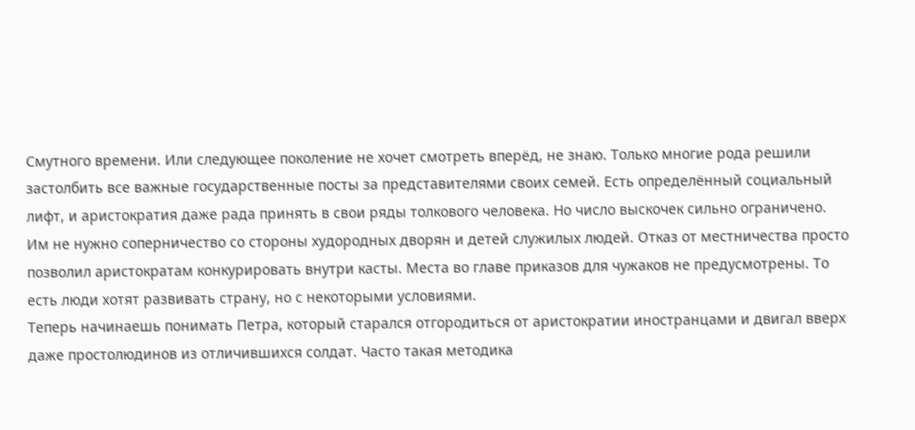Смутного времени. Или следующее поколение не хочет смотреть вперёд, не знаю. Только многие рода решили застолбить все важные государственные посты за представителями своих семей. Есть определённый социальный лифт, и аристократия даже рада принять в свои ряды толкового человека. Но число выскочек сильно ограничено. Им не нужно соперничество со стороны худородных дворян и детей служилых людей. Отказ от местничества просто позволил аристократам конкурировать внутри касты. Места во главе приказов для чужаков не предусмотрены. То есть люди хотят развивать страну, но с некоторыми условиями.
Теперь начинаешь понимать Петра, который старался отгородиться от аристократии иностранцами и двигал вверх даже простолюдинов из отличившихся солдат. Часто такая методика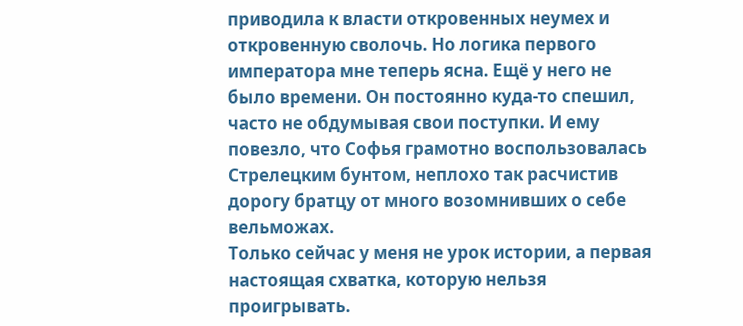приводила к власти откровенных неумех и откровенную сволочь. Но логика первого императора мне теперь ясна. Ещё у него не было времени. Он постоянно куда-то спешил, часто не обдумывая свои поступки. И ему повезло, что Софья грамотно воспользовалась Стрелецким бунтом, неплохо так расчистив дорогу братцу от много возомнивших о себе вельможах.
Только сейчас у меня не урок истории, а первая настоящая схватка, которую нельзя проигрывать.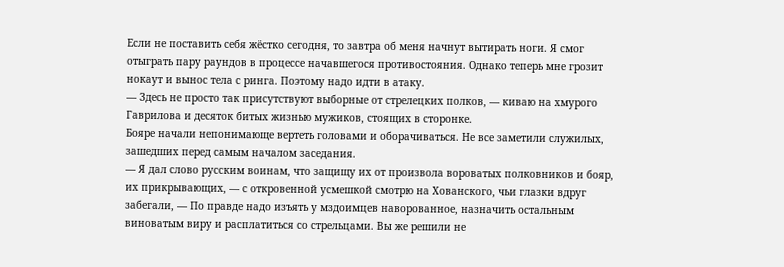Если не поставить себя жёстко сегодня, то завтра об меня начнут вытирать ноги. Я смог отыграть пару раундов в процессе начавшегося противостояния. Однако теперь мне грозит нокаут и вынос тела с ринга. Поэтому надо идти в атаку.
— Здесь не просто так присутствуют выборные от стрелецких полков, — киваю на хмурого Гаврилова и десяток битых жизнью мужиков, стоящих в сторонке.
Бояре начали непонимающе вертеть головами и оборачиваться. Не все заметили служилых, зашедших перед самым началом заседания.
— Я дал слово русским воинам, что защищу их от произвола вороватых полковников и бояр, их прикрывающих, — с откровенной усмешкой смотрю на Хованского, чьи глазки вдруг забегали, — По правде надо изъять у мздоимцев наворованное, назначить остальным виноватым виру и расплатиться со стрельцами. Вы же решили не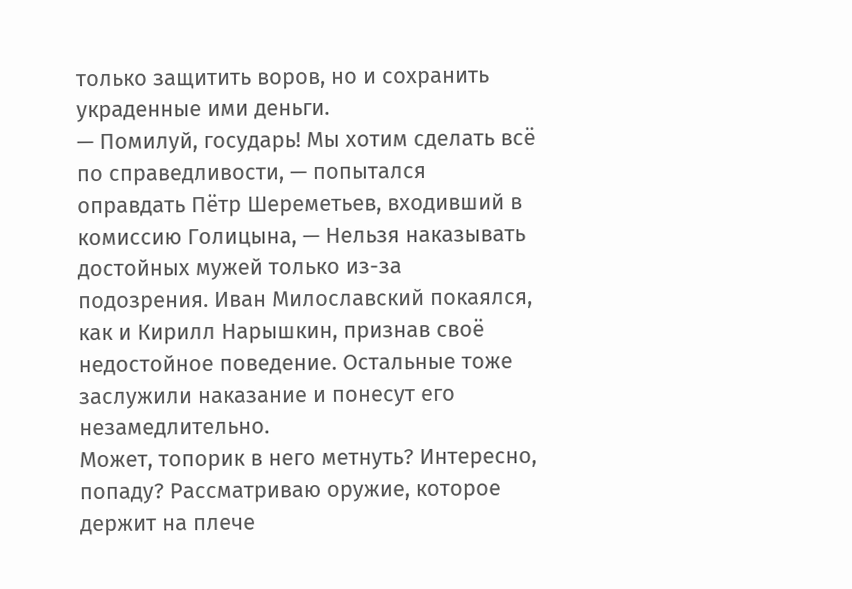только защитить воров, но и сохранить украденные ими деньги.
— Помилуй, государь! Мы хотим сделать всё по справедливости, — попытался оправдать Пётр Шереметьев, входивший в комиссию Голицына, — Нельзя наказывать достойных мужей только из-за подозрения. Иван Милославский покаялся, как и Кирилл Нарышкин, признав своё недостойное поведение. Остальные тоже заслужили наказание и понесут его незамедлительно.
Может, топорик в него метнуть? Интересно, попаду? Рассматриваю оружие, которое держит на плече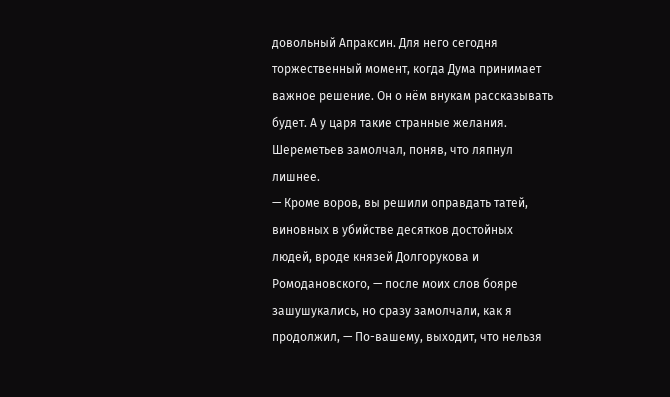довольный Апраксин. Для него сегодня торжественный момент, когда Дума принимает важное решение. Он о нём внукам рассказывать будет. А у царя такие странные желания. Шереметьев замолчал, поняв, что ляпнул лишнее.
— Кроме воров, вы решили оправдать татей, виновных в убийстве десятков достойных людей, вроде князей Долгорукова и Ромодановского, — после моих слов бояре зашушукались, но сразу замолчали, как я продолжил, — По-вашему, выходит, что нельзя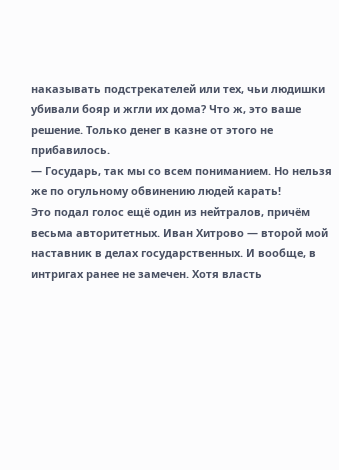наказывать подстрекателей или тех, чьи людишки убивали бояр и жгли их дома? Что ж, это ваше решение. Только денег в казне от этого не прибавилось.
— Государь, так мы со всем пониманием. Но нельзя же по огульному обвинению людей карать!
Это подал голос ещё один из нейтралов, причём весьма авторитетных. Иван Хитрово — второй мой наставник в делах государственных. И вообще, в интригах ранее не замечен. Хотя власть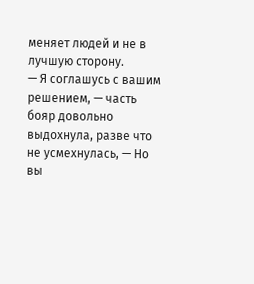меняет людей и не в лучшую сторону.
— Я соглашусь с вашим решением, — часть бояр довольно выдохнула, разве что не усмехнулась, — Но вы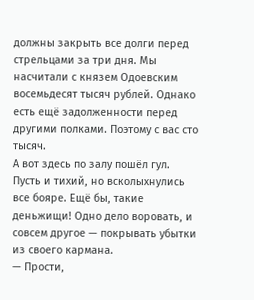должны закрыть все долги перед стрельцами за три дня. Мы насчитали с князем Одоевским восемьдесят тысяч рублей. Однако есть ещё задолженности перед другими полками. Поэтому с вас сто тысяч.
А вот здесь по залу пошёл гул. Пусть и тихий, но всколыхнулись все бояре. Ещё бы, такие деньжищи! Одно дело воровать, и совсем другое — покрывать убытки из своего кармана.
— Прости,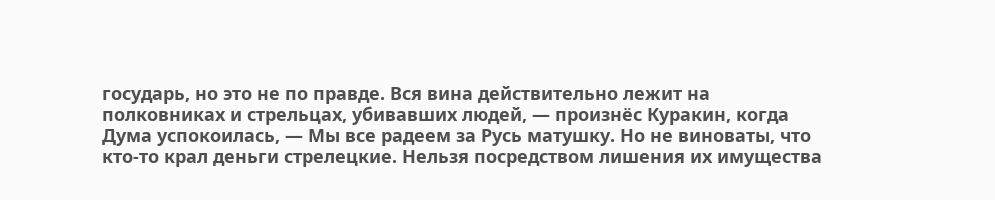государь, но это не по правде. Вся вина действительно лежит на полковниках и стрельцах, убивавших людей, — произнёс Куракин, когда Дума успокоилась, — Мы все радеем за Русь матушку. Но не виноваты, что кто-то крал деньги стрелецкие. Нельзя посредством лишения их имущества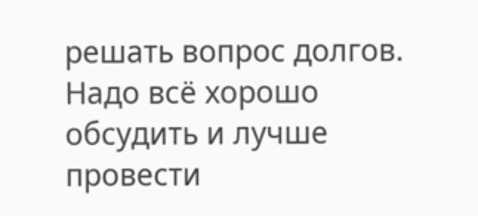решать вопрос долгов. Надо всё хорошо обсудить и лучше провести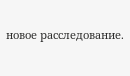новое расследование.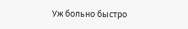Уж больно быстро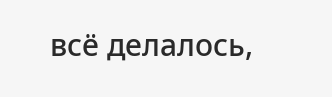всё делалось,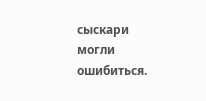сыскари могли ошибиться.